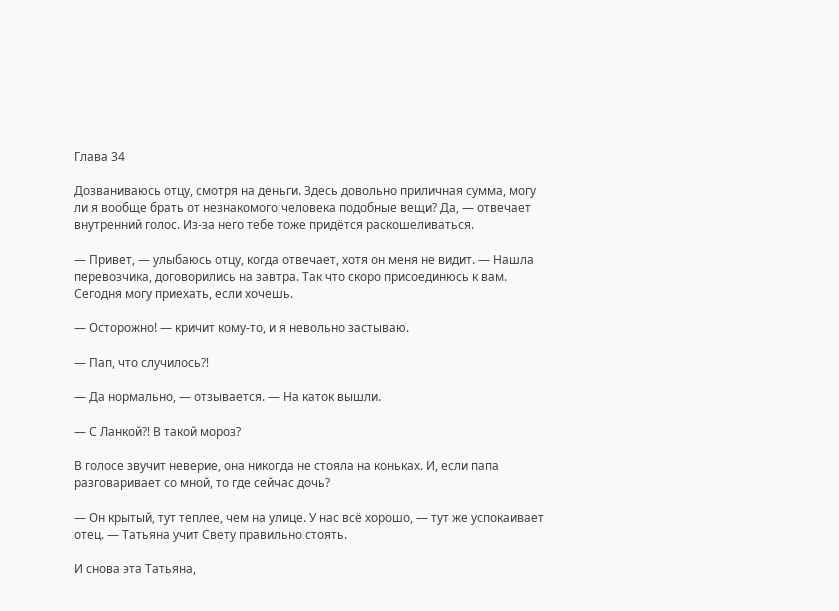Глава 34

Дозваниваюсь отцу, смотря на деньги. Здесь довольно приличная сумма, могу ли я вообще брать от незнакомого человека подобные вещи? Да, — отвечает внутренний голос. Из-за него тебе тоже придётся раскошеливаться.

— Привет, — улыбаюсь отцу, когда отвечает, хотя он меня не видит. — Нашла перевозчика, договорились на завтра. Так что скоро присоединюсь к вам. Сегодня могу приехать, если хочешь.

— Осторожно! — кричит кому-то, и я невольно застываю.

— Пап, что случилось⁈

— Да нормально, — отзывается. — На каток вышли.

— С Ланкой⁈ В такой мороз?

В голосе звучит неверие, она никогда не стояла на коньках. И, если папа разговаривает со мной, то где сейчас дочь?

— Он крытый, тут теплее, чем на улице. У нас всё хорошо, — тут же успокаивает отец. — Татьяна учит Свету правильно стоять.

И снова эта Татьяна,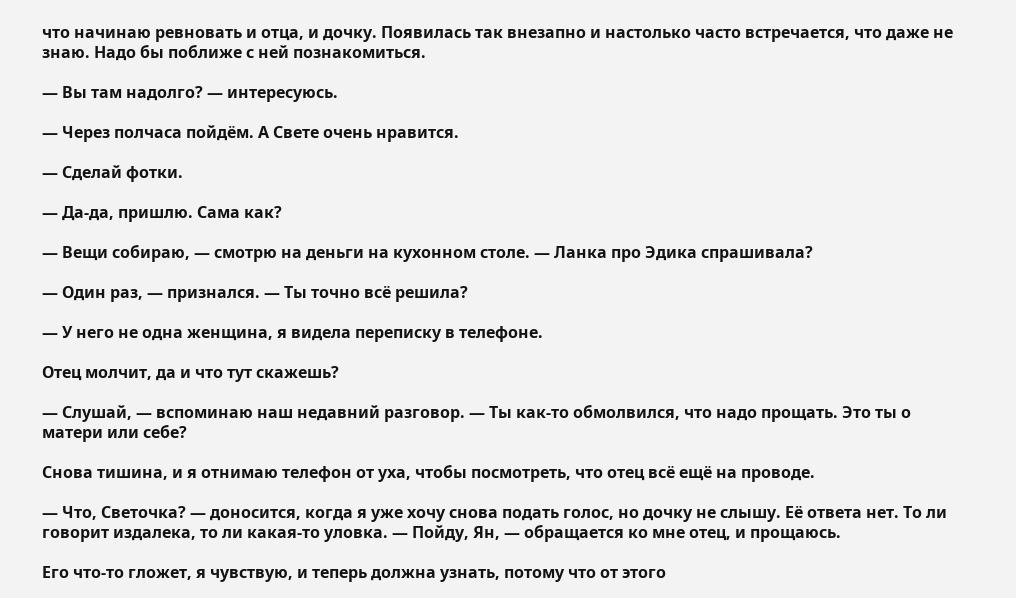что начинаю ревновать и отца, и дочку. Появилась так внезапно и настолько часто встречается, что даже не знаю. Надо бы поближе с ней познакомиться.

— Вы там надолго? — интересуюсь.

— Через полчаса пойдём. А Свете очень нравится.

— Сделай фотки.

— Да-да, пришлю. Сама как?

— Вещи собираю, — смотрю на деньги на кухонном столе. — Ланка про Эдика спрашивала?

— Один раз, — признался. — Ты точно всё решила?

— У него не одна женщина, я видела переписку в телефоне.

Отец молчит, да и что тут скажешь?

— Слушай, — вспоминаю наш недавний разговор. — Ты как-то обмолвился, что надо прощать. Это ты о матери или себе?

Снова тишина, и я отнимаю телефон от уха, чтобы посмотреть, что отец всё ещё на проводе.

— Что, Светочка? — доносится, когда я уже хочу снова подать голос, но дочку не слышу. Её ответа нет. То ли говорит издалека, то ли какая-то уловка. — Пойду, Ян, — обращается ко мне отец, и прощаюсь.

Его что-то гложет, я чувствую, и теперь должна узнать, потому что от этого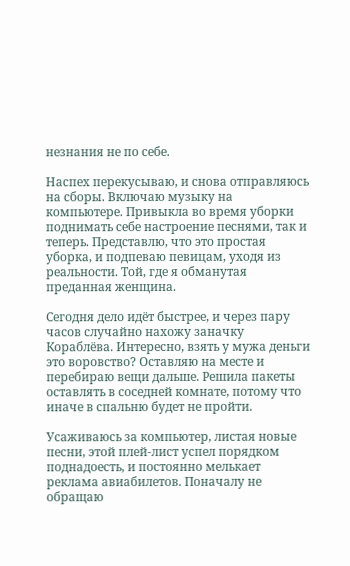незнания не по себе.

Наспех перекусываю, и снова отправляюсь на сборы. Включаю музыку на компьютере. Привыкла во время уборки поднимать себе настроение песнями, так и теперь. Представлю, что это простая уборка, и подпеваю певицам, уходя из реальности. Той, где я обманутая преданная женщина.

Сегодня дело идёт быстрее, и через пару часов случайно нахожу заначку Кораблёва. Интересно, взять у мужа деньги это воровство? Оставляю на месте и перебираю вещи дальше. Решила пакеты оставлять в соседней комнате, потому что иначе в спальню будет не пройти.

Усаживаюсь за компьютер, листая новые песни, этой плей-лист успел порядком поднадоесть, и постоянно мелькает реклама авиабилетов. Поначалу не обращаю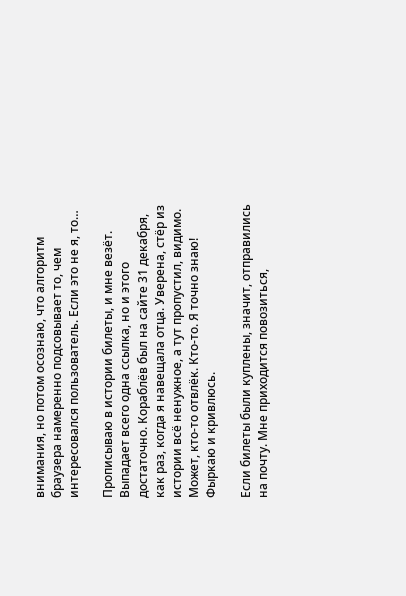внимания, но потом осознаю, что алгоритм браузера намеренно подсовывает то, чем интересовался пользователь. Если это не я, то…

Прописываю в истории билеты, и мне везёт. Выпадает всего одна ссылка, но и этого достаточно. Кораблёв был на сайте 31 декабря, как раз, когда я навещала отца. Уверена, стёр из истории всё ненужное, а тут пропустил, видимо. Может, кто-то отвлёк. Кто-то. Я точно знаю! Фыркаю и кривлюсь.

Если билеты были куплены, значит, отправились на почту. Мне приходится повозиться,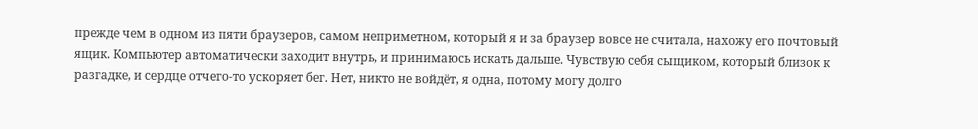прежде чем в одном из пяти браузеров, самом неприметном, который я и за браузер вовсе не считала, нахожу его почтовый ящик. Компьютер автоматически заходит внутрь, и принимаюсь искать дальше. Чувствую себя сыщиком, который близок к разгадке, и сердце отчего-то ускоряет бег. Нет, никто не войдёт, я одна, потому могу долго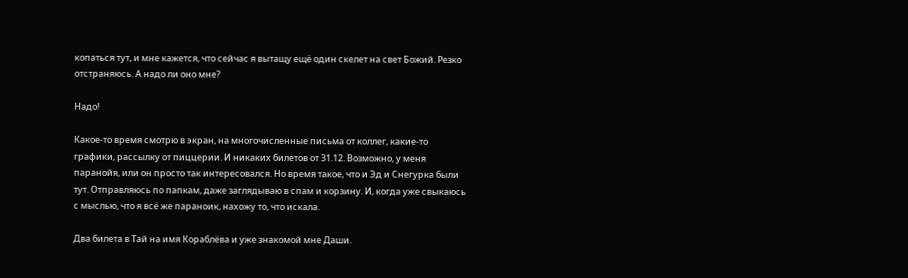копаться тут, и мне кажется, что сейчас я вытащу ещё один скелет на свет Божий. Резко отстраняюсь. А надо ли оно мне?

Надо!

Какое-то время смотрю в экран, на многочисленные письма от коллег, какие-то графики, рассылку от пиццерии. И никаких билетов от 31.12. Возможно, у меня паранойя, или он просто так интересовался. Но время такое, что и Эд и Снегурка были тут. Отправляюсь по папкам, даже заглядываю в спам и корзину. И, когда уже свыкаюсь с мыслью, что я всё же параноик, нахожу то, что искала.

Два билета в Тай на имя Кораблёва и уже знакомой мне Даши.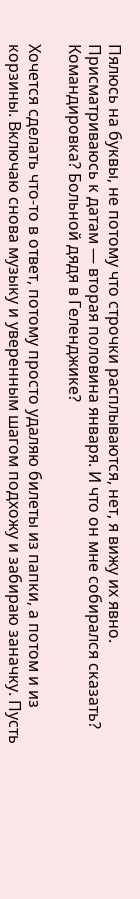Пялюсь на буквы, не потому что строчки расплываются, нет, я вижу их явно. Присматриваюсь к датам — вторая половина января. И что он мне собирался сказать? Командировка? Больной дядя в Геленджике?

Хочется сделать что-то в ответ, потому просто удаляю билеты из папки, а потом и из корзины. Включаю снова музыку и уверенным шагом подхожу и забираю заначку. Пусть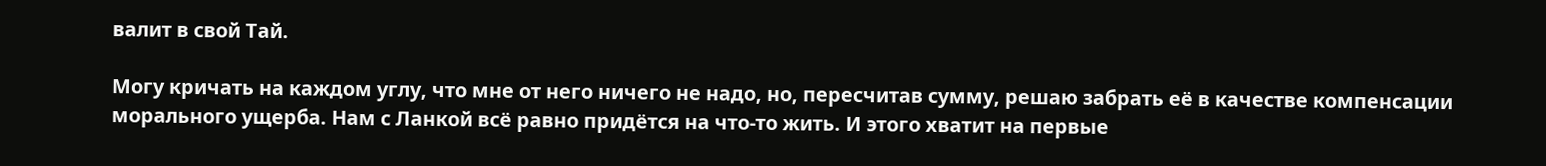валит в свой Тай.

Могу кричать на каждом углу, что мне от него ничего не надо, но, пересчитав сумму, решаю забрать её в качестве компенсации морального ущерба. Нам с Ланкой всё равно придётся на что-то жить. И этого хватит на первые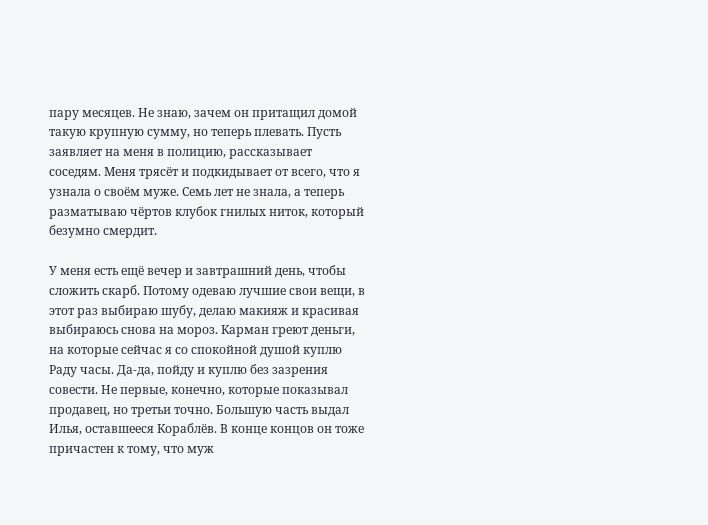пару месяцев. Не знаю, зачем он притащил домой такую крупную сумму, но теперь плевать. Пусть заявляет на меня в полицию, рассказывает соседям. Меня трясёт и подкидывает от всего, что я узнала о своём муже. Семь лет не знала, а теперь разматываю чёртов клубок гнилых ниток, который безумно смердит.

У меня есть ещё вечер и завтрашний день, чтобы сложить скарб. Потому одеваю лучшие свои вещи, в этот раз выбираю шубу, делаю макияж и красивая выбираюсь снова на мороз. Карман греют деньги, на которые сейчас я со спокойной душой куплю Раду часы. Да-да, пойду и куплю без зазрения совести. Не первые, конечно, которые показывал продавец, но третьи точно. Большую часть выдал Илья, оставшееся Кораблёв. В конце концов он тоже причастен к тому, что муж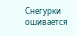Снегурки ошивается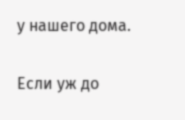у нашего дома.

Если уж до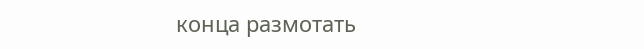конца размотать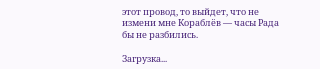этот провод, то выйдет, что не измени мне Кораблёв — часы Рада бы не разбились.

Загрузка...